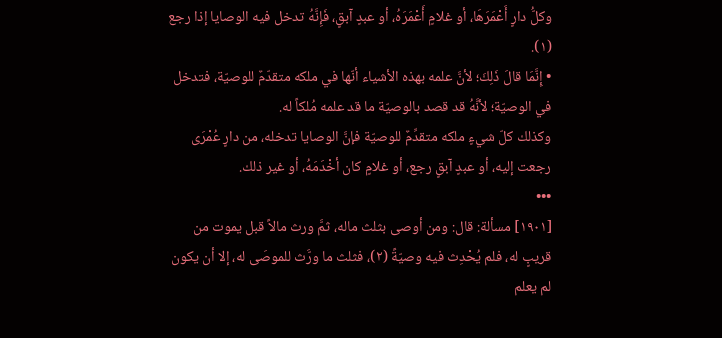وكلُّ دارٍ أَعْمَرَهَا، أو غلامٍ أَعْمَرَهُ، أو عبدٍ آبقٍ، فَإِنَّهُ تدخل فيه الوصايا إذا رجع (١).
• إِنَّمَا قالَ ذَلِكَ؛ لأنَّ علمه بهذه الأشياء أنّها في ملكه متقدّمٌ للوصيّة، فتدخل في الوصيّة؛ لأنَّهُ قد قصد بالوصيّة ما قد علمه مُلكاً له.
وكذلك كلّ شيءٍ ملكه متقدِّمٌ للوصيّة فإنَّ الوصايا تدخله، من دارٍ عُمْرَى رجعت إليه، أو عبدٍ آبقٍ رجع، أو غلامٍ كان أخْدَمَهُ، أو غير ذلك.
•••
[١٩٠١] مسألة: قال: ومن أوصى بثلث ماله، ثمَّ ورث مالاً قبل يموت من قريبٍ له، فلم يُحْدِث فيه وصيّةً (٢)، فثلث ما ورَّث للموصَى له، إلا أن يكون لم يعلم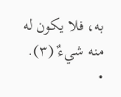به، فلا يكون له منه شيءٌ (٣).
•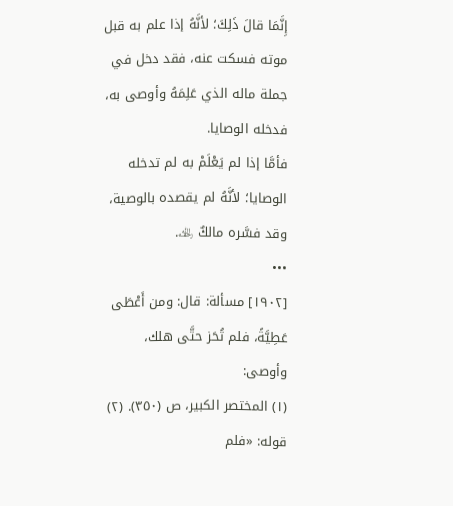إِنَّمَا قالَ ذَلِكَ؛ لأنَّهُ إذا علم به قبل موته فسكت عنه، فقد دخل في جملة ماله الذي عَلِمَهُ وأوصى به، فدخله الوصايا.
فأمَّا إذا لم يَعْلَمْ به لم تدخله الوصايا؛ لأنَّهُ لم يقصده بالوصية، وقد فسَّره مالكٌ ﵀.
•••
[١٩٠٢] مسألة: قال: ومن أَعْطَى عَطِيَّةً، فلم تُحَز حتَّى هلك، وأوصى:
(١) المختصر الكبير، ص (٣٥٠). (٢) قوله: «فلم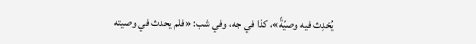يُحْدِث فيه وصيّةً»، كذا في جه، وفي شب: «فلم يحدث في وصيته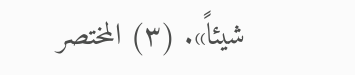شيئاً». (٣) المختصر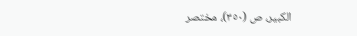الكبير، ص (٣٥٠)، مختصر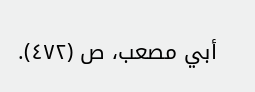أبي مصعب، ص (٤٧٢).